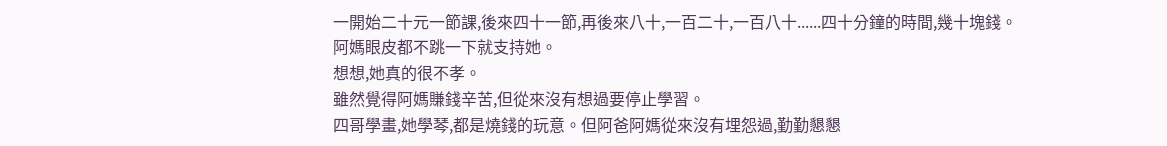一開始二十元一節課,後來四十一節,再後來八十,一百二十,一百八十......四十分鐘的時間,幾十塊錢。
阿媽眼皮都不跳一下就支持她。
想想,她真的很不孝。
雖然覺得阿媽賺錢辛苦,但從來沒有想過要停止學習。
四哥學畫,她學琴,都是燒錢的玩意。但阿爸阿媽從來沒有埋怨過,勤勤懇懇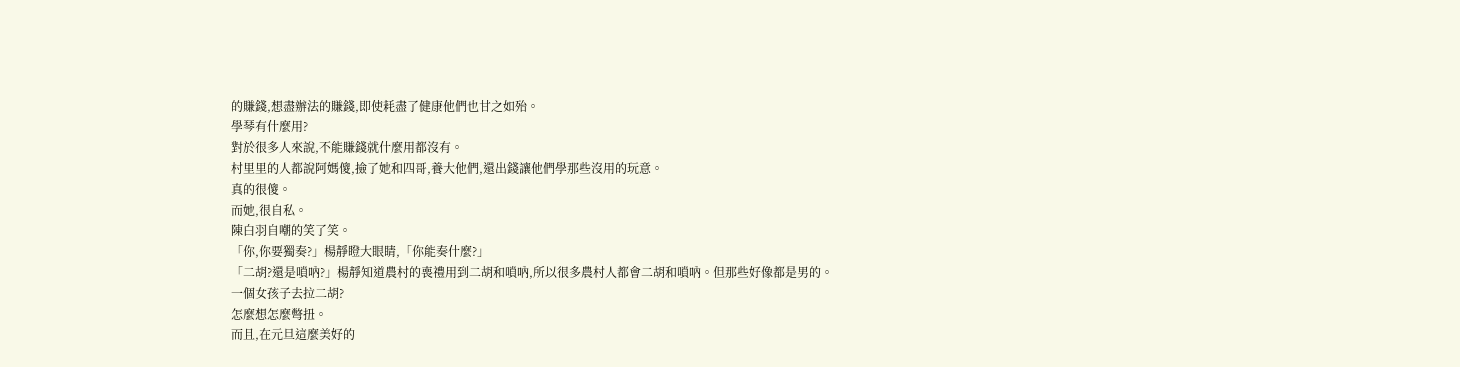的賺錢,想盡辦法的賺錢,即使耗盡了健康他們也甘之如殆。
學琴有什麼用?
對於很多人來說,不能賺錢就什麼用都沒有。
村里里的人都說阿媽傻,撿了她和四哥,養大他們,還出錢讓他們學那些沒用的玩意。
真的很傻。
而她,很自私。
陳白羽自嘲的笑了笑。
「你,你要獨奏?」楊靜瞪大眼睛,「你能奏什麼?」
「二胡?還是嗩吶?」楊靜知道農村的喪禮用到二胡和嗩吶,所以很多農村人都會二胡和嗩吶。但那些好像都是男的。
一個女孩子去拉二胡?
怎麼想怎麼彆扭。
而且,在元旦這麼美好的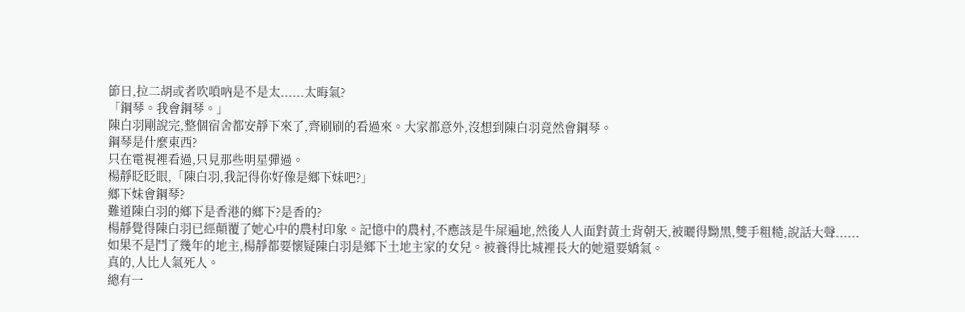節日,拉二胡或者吹嗩吶是不是太......太晦氣?
「鋼琴。我會鋼琴。」
陳白羽剛說完,整個宿舍都安靜下來了,齊刷刷的看過來。大家都意外,沒想到陳白羽竟然會鋼琴。
鋼琴是什麼東西?
只在電視裡看過,只見那些明星彈過。
楊靜眨眨眼,「陳白羽,我記得你好像是鄉下妹吧?」
鄉下妹會鋼琴?
難道陳白羽的鄉下是香港的鄉下?是香的?
楊靜覺得陳白羽已經顛覆了她心中的農村印象。記憶中的農村,不應該是牛屎遍地,然後人人面對黃土背朝天,被曬得黝黑,雙手粗糙,說話大聲......
如果不是鬥了幾年的地主,楊靜都要懷疑陳白羽是鄉下土地主家的女兒。被養得比城裡長大的她還要嬌氣。
真的,人比人氣死人。
總有一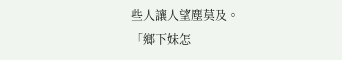些人讓人望塵莫及。
「鄉下妹怎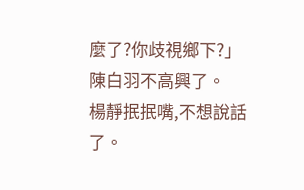麼了?你歧視鄉下?」陳白羽不高興了。
楊靜抿抿嘴,不想說話了。